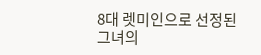8대 렛미인으로 선정된 그녀의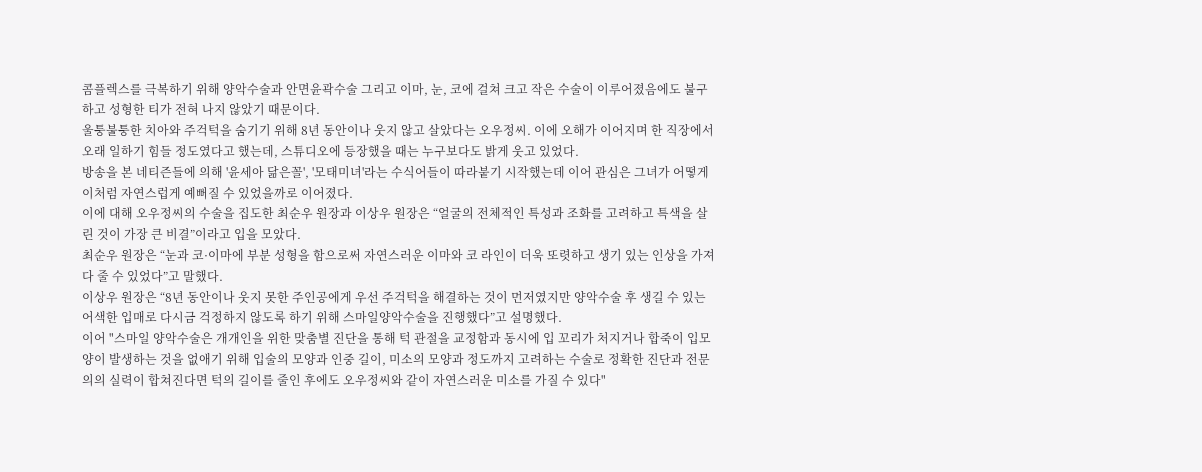콤플렉스를 극복하기 위해 양악수술과 안면윤곽수술 그리고 이마, 눈, 코에 걸쳐 크고 작은 수술이 이루어졌음에도 불구하고 성형한 티가 전혀 나지 않았기 때문이다.
울퉁불퉁한 치아와 주걱턱을 숨기기 위해 8년 동안이나 웃지 않고 살았다는 오우정씨. 이에 오해가 이어지며 한 직장에서 오래 일하기 힘들 정도였다고 했는데, 스튜디오에 등장했을 때는 누구보다도 밝게 웃고 있었다.
방송을 본 네티즌들에 의해 '윤세아 닮은꼴', '모태미녀'라는 수식어들이 따라붙기 시작했는데 이어 관심은 그녀가 어떻게 이처럼 자연스럽게 예뻐질 수 있었을까로 이어졌다.
이에 대해 오우정씨의 수술을 집도한 최순우 원장과 이상우 원장은 “얼굴의 전체적인 특성과 조화를 고려하고 특색을 살린 것이 가장 큰 비결”이라고 입을 모았다.
최순우 원장은 “눈과 코·이마에 부분 성형을 함으로써 자연스러운 이마와 코 라인이 더욱 또렷하고 생기 있는 인상을 가져다 줄 수 있었다”고 말했다.
이상우 원장은 “8년 동안이나 웃지 못한 주인공에게 우선 주걱턱을 해결하는 것이 먼저였지만 양악수술 후 생길 수 있는 어색한 입매로 다시금 걱정하지 않도록 하기 위해 스마일양악수술을 진행했다”고 설명했다.
이어 "스마일 양악수술은 개개인을 위한 맞춤별 진단을 통해 턱 관절을 교정함과 동시에 입 꼬리가 처지거나 합죽이 입모양이 발생하는 것을 없애기 위해 입술의 모양과 인중 길이, 미소의 모양과 정도까지 고려하는 수술로 정확한 진단과 전문의의 실력이 합쳐진다면 턱의 길이를 줄인 후에도 오우정씨와 같이 자연스러운 미소를 가질 수 있다"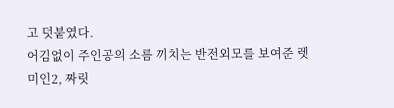고 덧붙였다.
어김없이 주인공의 소름 끼치는 반전외모를 보여준 렛미인2, 짜릿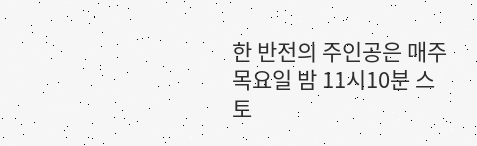한 반전의 주인공은 매주 목요일 밤 11시10분 스토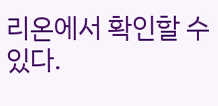리온에서 확인할 수 있다.